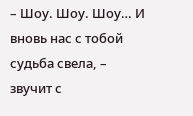– Шоу. Шоу. Шоу… И вновь нас с тобой судьба свела, – звучит с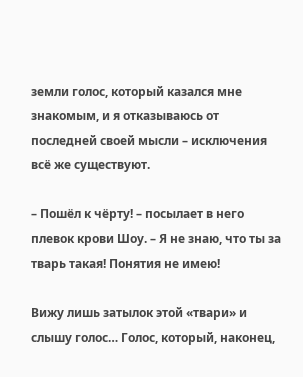земли голос, который казался мне знакомым, и я отказываюсь от последней своей мысли – исключения всё же существуют.

– Пошёл к чёрту! – посылает в него плевок крови Шоу. – Я не знаю, что ты за тварь такая! Понятия не имею!

Вижу лишь затылок этой «твари» и слышу голос… Голос, который, наконец,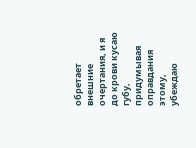обретает внешние очертания, и я до крови кусаю губу, придумывая оправдания этому, убеждаю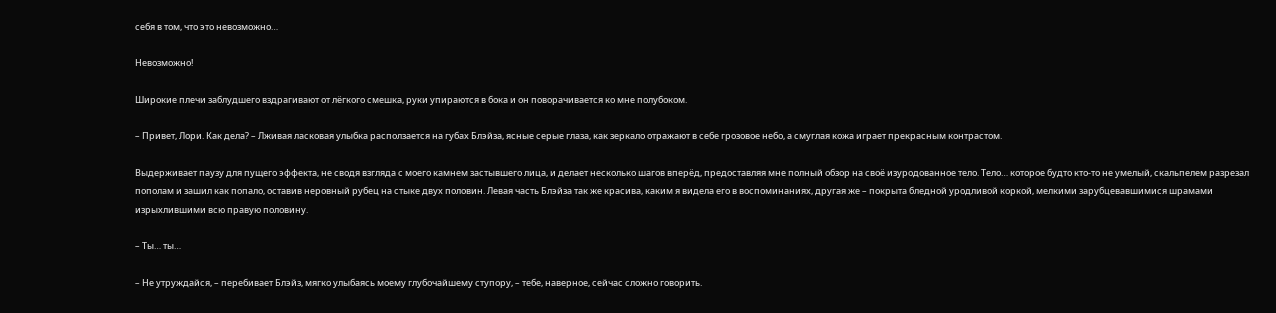себя в том, что это невозможно…

Невозможно!

Широкие плечи заблудшего вздрагивают от лёгкого смешка, руки упираются в бока и он поворачивается ко мне полубоком.

– Привет, Лори. Как дела? – Лживая ласковая улыбка расползается на губах Блэйза, ясные серые глаза, как зеркало отражают в себе грозовое небо, а смуглая кожа играет прекрасным контрастом.

Выдерживает паузу для пущего эффекта, не сводя взгляда с моего камнем застывшего лица, и делает несколько шагов вперёд, предоставляя мне полный обзор на своё изуродованное тело. Тело… которое будто кто-то не умелый, скальпелем разрезал пополам и зашил как попало, оставив неровный рубец на стыке двух половин. Левая часть Блэйза так же красива, каким я видела его в воспоминаниях, другая же – покрыта бледной уродливой коркой, мелкими зарубцевавшимися шрамами изрыхлившими всю правую половину.

– Ты… ты…

– Не утруждайся, – перебивает Блэйз, мягко улыбаясь моему глубочайшему ступору, – тебе, наверное, сейчас сложно говорить.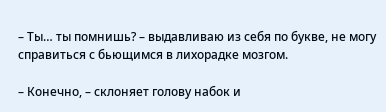– Ты… ты помнишь? – выдавливаю из себя по букве, не могу справиться с бьющимся в лихорадке мозгом.

– Конечно, – склоняет голову набок и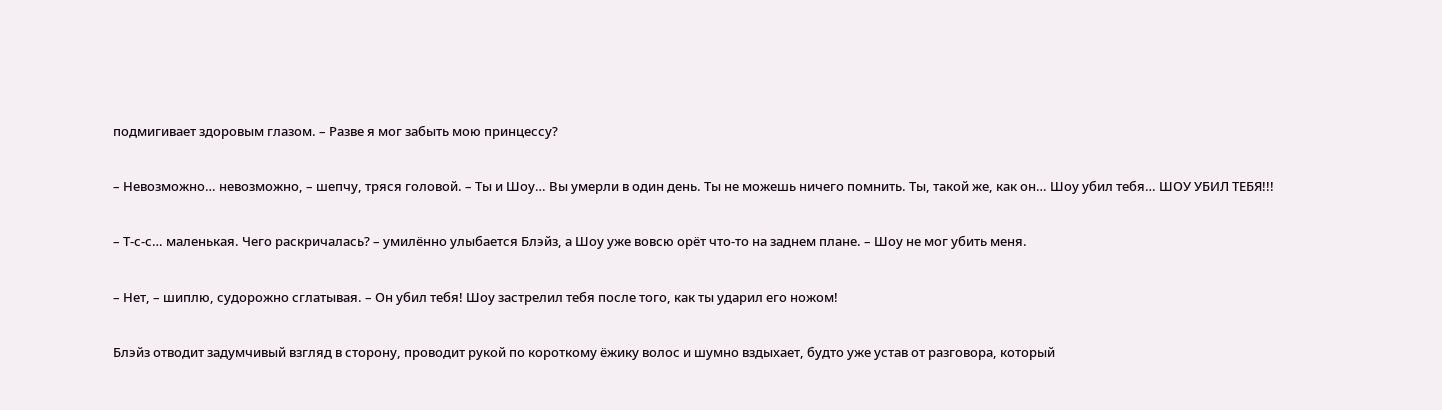подмигивает здоровым глазом. – Разве я мог забыть мою принцессу?

– Невозможно… невозможно, – шепчу, тряся головой. – Ты и Шоу… Вы умерли в один день. Ты не можешь ничего помнить. Ты, такой же, как он… Шоу убил тебя… ШОУ УБИЛ ТЕБЯ!!!

– Т-с-с… маленькая. Чего раскричалась? – умилённо улыбается Блэйз, а Шоу уже вовсю орёт что-то на заднем плане. – Шоу не мог убить меня.

– Нет, – шиплю, судорожно сглатывая. – Он убил тебя! Шоу застрелил тебя после того, как ты ударил его ножом!

Блэйз отводит задумчивый взгляд в сторону, проводит рукой по короткому ёжику волос и шумно вздыхает, будто уже устав от разговора, который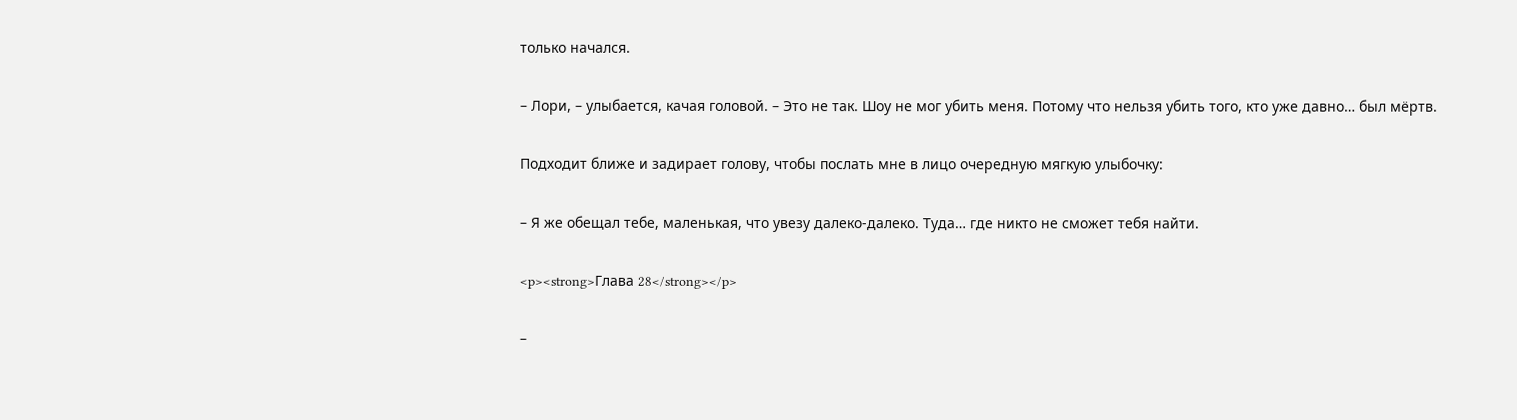только начался.

– Лори, – улыбается, качая головой. – Это не так. Шоу не мог убить меня. Потому что нельзя убить того, кто уже давно… был мёртв.

Подходит ближе и задирает голову, чтобы послать мне в лицо очередную мягкую улыбочку:

– Я же обещал тебе, маленькая, что увезу далеко-далеко. Туда… где никто не сможет тебя найти.

<p><strong>Глава 28</strong></p>

–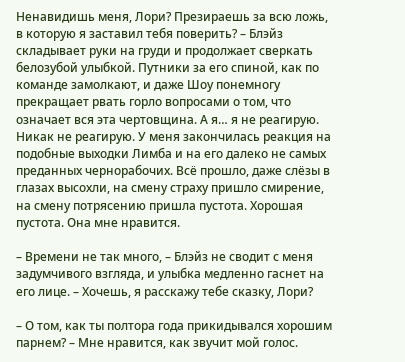Ненавидишь меня, Лори? Презираешь за всю ложь, в которую я заставил тебя поверить? – Блэйз складывает руки на груди и продолжает сверкать белозубой улыбкой. Путники за его спиной, как по команде замолкают, и даже Шоу понемногу прекращает рвать горло вопросами о том, что означает вся эта чертовщина. А я… я не реагирую. Никак не реагирую. У меня закончилась реакция на подобные выходки Лимба и на его далеко не самых преданных чернорабочих. Всё прошло, даже слёзы в глазах высохли, на смену страху пришло смирение, на смену потрясению пришла пустота. Хорошая пустота. Она мне нравится.

– Времени не так много, – Блэйз не сводит с меня задумчивого взгляда, и улыбка медленно гаснет на его лице. – Хочешь, я расскажу тебе сказку, Лори?

– О том, как ты полтора года прикидывался хорошим парнем? – Мне нравится, как звучит мой голос.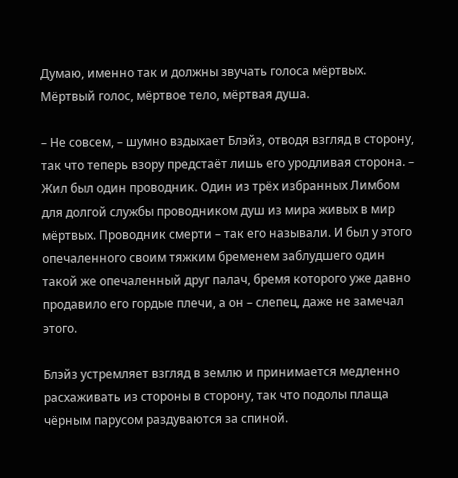Думаю, именно так и должны звучать голоса мёртвых. Мёртвый голос, мёртвое тело, мёртвая душа.

– Не совсем, – шумно вздыхает Блэйз, отводя взгляд в сторону, так что теперь взору предстаёт лишь его уродливая сторона. – Жил был один проводник. Один из трёх избранных Лимбом для долгой службы проводником душ из мира живых в мир мёртвых. Проводник смерти – так его называли. И был у этого опечаленного своим тяжким бременем заблудшего один такой же опечаленный друг палач, бремя которого уже давно продавило его гордые плечи, а он – слепец, даже не замечал этого.

Блэйз устремляет взгляд в землю и принимается медленно расхаживать из стороны в сторону, так что подолы плаща чёрным парусом раздуваются за спиной.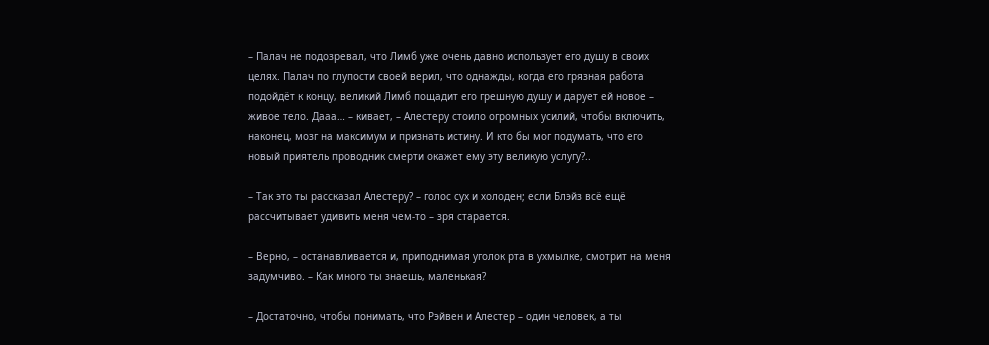– Палач не подозревал, что Лимб уже очень давно использует его душу в своих целях. Палач по глупости своей верил, что однажды, когда его грязная работа подойдёт к концу, великий Лимб пощадит его грешную душу и дарует ей новое – живое тело. Дааа… – кивает, – Алестеру стоило огромных усилий, чтобы включить, наконец, мозг на максимум и признать истину. И кто бы мог подумать, что его новый приятель проводник смерти окажет ему эту великую услугу?..

– Так это ты рассказал Алестеру? – голос сух и холоден; если Блэйз всё ещё рассчитывает удивить меня чем-то – зря старается.

– Верно, – останавливается и, приподнимая уголок рта в ухмылке, смотрит на меня задумчиво. – Как много ты знаешь, маленькая?

– Достаточно, чтобы понимать, что Рэйвен и Алестер – один человек, а ты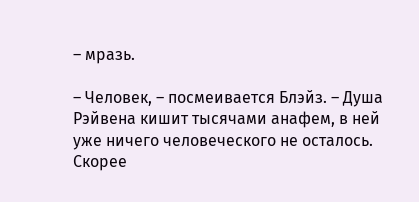– мразь.

– Человек, – посмеивается Блэйз. – Душа Рэйвена кишит тысячами анафем, в ней уже ничего человеческого не осталось. Скорее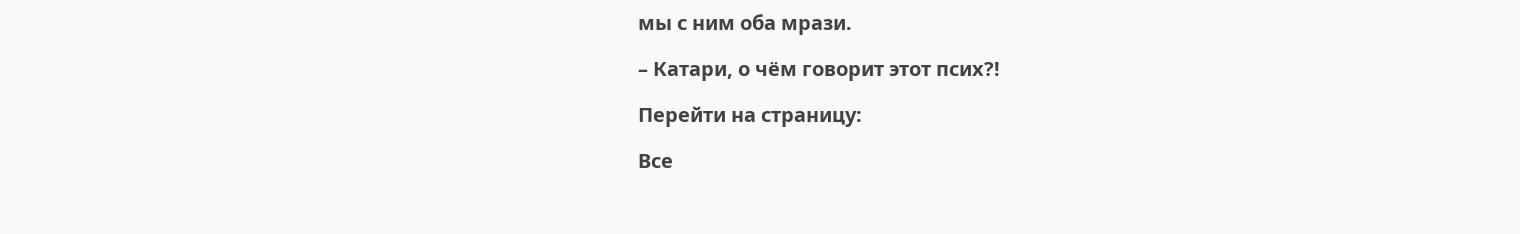мы с ним оба мрази.

– Катари, о чём говорит этот псих?!

Перейти на страницу:

Все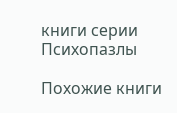книги серии Психопазлы

Похожие книги